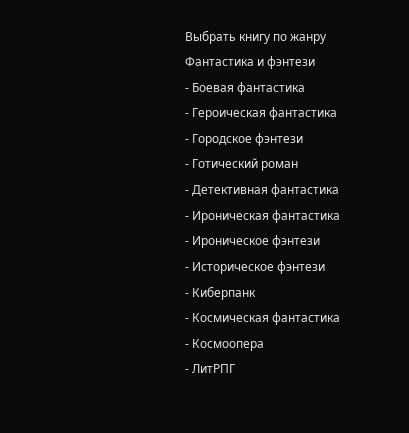Выбрать книгу по жанру
Фантастика и фэнтези
- Боевая фантастика
- Героическая фантастика
- Городское фэнтези
- Готический роман
- Детективная фантастика
- Ироническая фантастика
- Ироническое фэнтези
- Историческое фэнтези
- Киберпанк
- Космическая фантастика
- Космоопера
- ЛитРПГ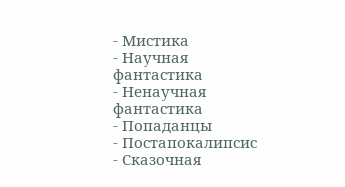- Мистика
- Научная фантастика
- Ненаучная фантастика
- Попаданцы
- Постапокалипсис
- Сказочная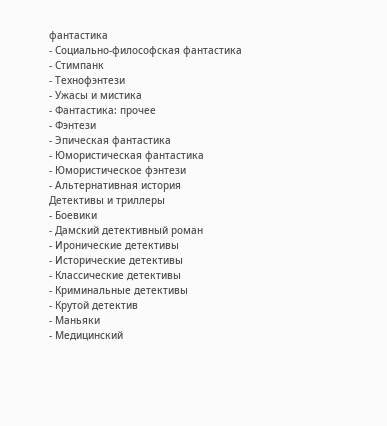фантастика
- Социально-философская фантастика
- Стимпанк
- Технофэнтези
- Ужасы и мистика
- Фантастика: прочее
- Фэнтези
- Эпическая фантастика
- Юмористическая фантастика
- Юмористическое фэнтези
- Альтернативная история
Детективы и триллеры
- Боевики
- Дамский детективный роман
- Иронические детективы
- Исторические детективы
- Классические детективы
- Криминальные детективы
- Крутой детектив
- Маньяки
- Медицинский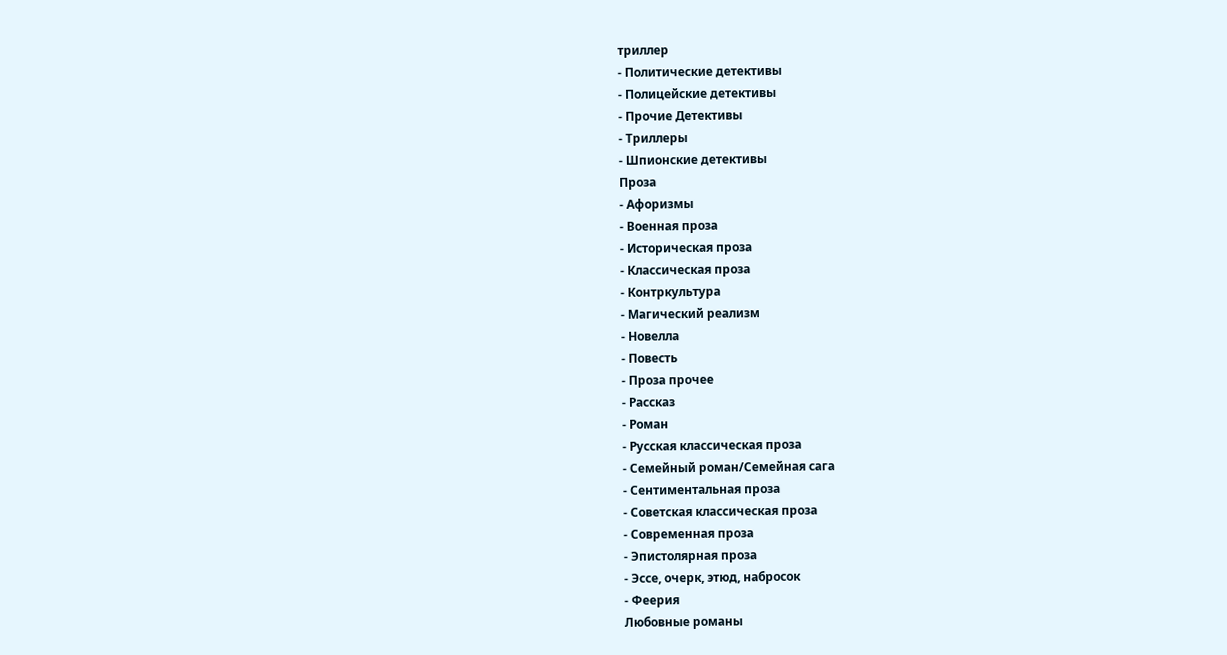триллер
- Политические детективы
- Полицейские детективы
- Прочие Детективы
- Триллеры
- Шпионские детективы
Проза
- Афоризмы
- Военная проза
- Историческая проза
- Классическая проза
- Контркультура
- Магический реализм
- Новелла
- Повесть
- Проза прочее
- Рассказ
- Роман
- Русская классическая проза
- Семейный роман/Семейная сага
- Сентиментальная проза
- Советская классическая проза
- Современная проза
- Эпистолярная проза
- Эссе, очерк, этюд, набросок
- Феерия
Любовные романы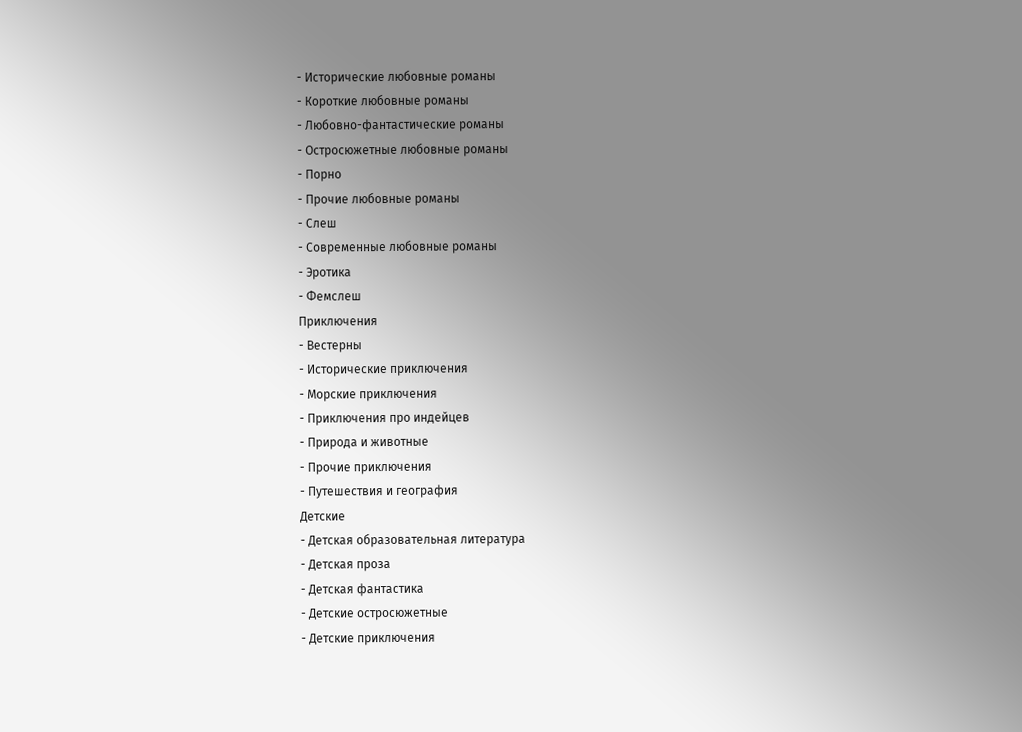- Исторические любовные романы
- Короткие любовные романы
- Любовно-фантастические романы
- Остросюжетные любовные романы
- Порно
- Прочие любовные романы
- Слеш
- Современные любовные романы
- Эротика
- Фемслеш
Приключения
- Вестерны
- Исторические приключения
- Морские приключения
- Приключения про индейцев
- Природа и животные
- Прочие приключения
- Путешествия и география
Детские
- Детская образовательная литература
- Детская проза
- Детская фантастика
- Детские остросюжетные
- Детские приключения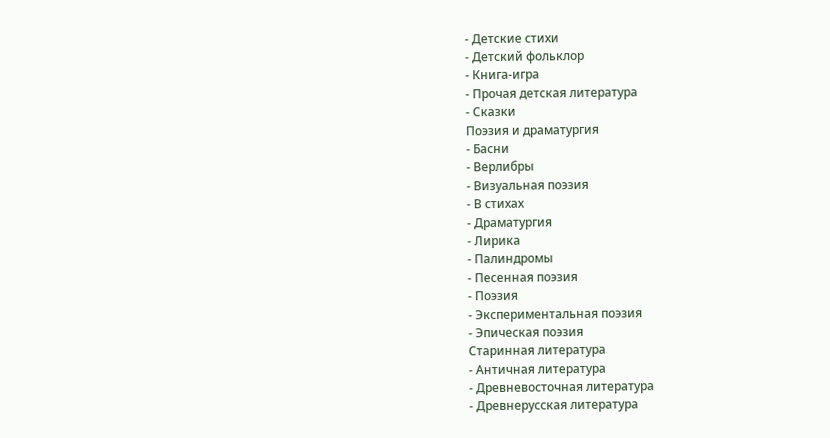- Детские стихи
- Детский фольклор
- Книга-игра
- Прочая детская литература
- Сказки
Поэзия и драматургия
- Басни
- Верлибры
- Визуальная поэзия
- В стихах
- Драматургия
- Лирика
- Палиндромы
- Песенная поэзия
- Поэзия
- Экспериментальная поэзия
- Эпическая поэзия
Старинная литература
- Античная литература
- Древневосточная литература
- Древнерусская литература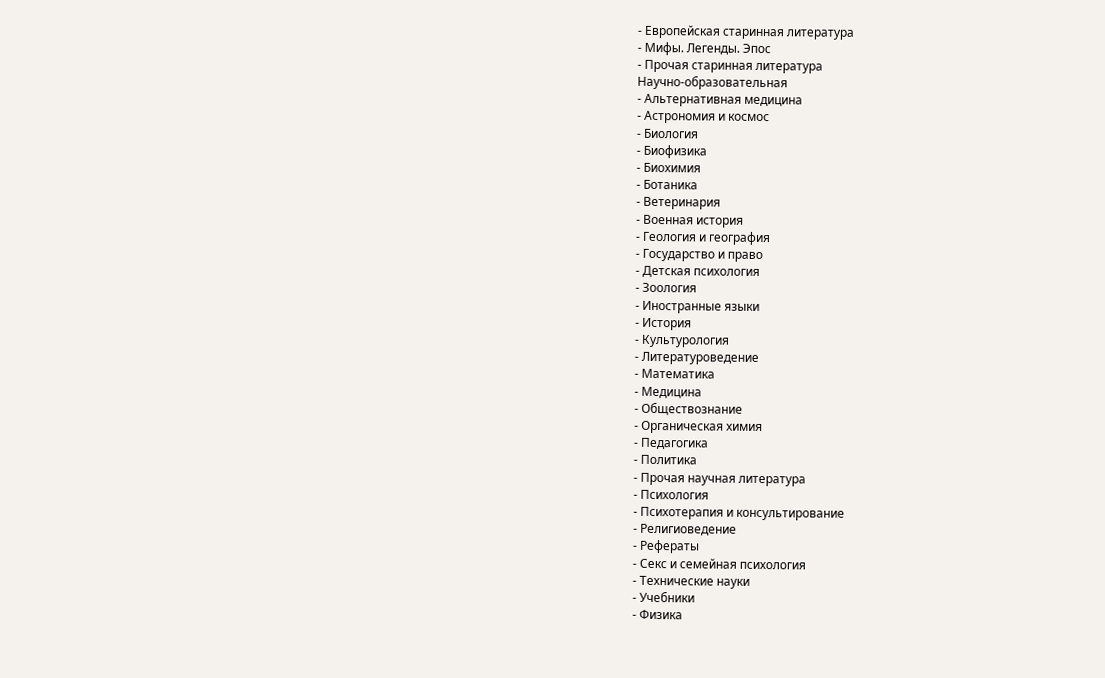- Европейская старинная литература
- Мифы. Легенды. Эпос
- Прочая старинная литература
Научно-образовательная
- Альтернативная медицина
- Астрономия и космос
- Биология
- Биофизика
- Биохимия
- Ботаника
- Ветеринария
- Военная история
- Геология и география
- Государство и право
- Детская психология
- Зоология
- Иностранные языки
- История
- Культурология
- Литературоведение
- Математика
- Медицина
- Обществознание
- Органическая химия
- Педагогика
- Политика
- Прочая научная литература
- Психология
- Психотерапия и консультирование
- Религиоведение
- Рефераты
- Секс и семейная психология
- Технические науки
- Учебники
- Физика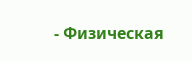- Физическая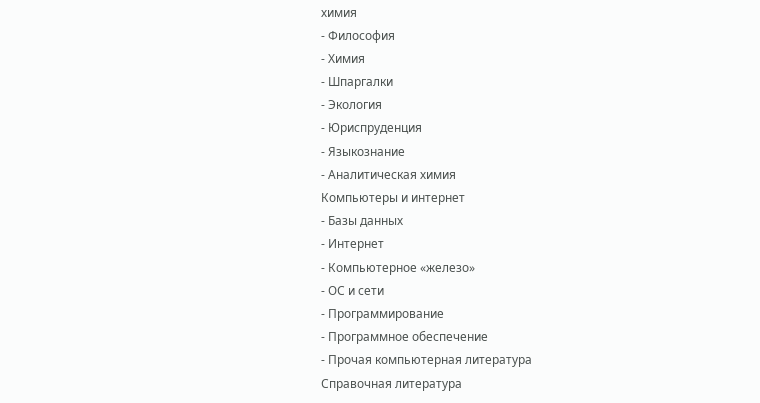химия
- Философия
- Химия
- Шпаргалки
- Экология
- Юриспруденция
- Языкознание
- Аналитическая химия
Компьютеры и интернет
- Базы данных
- Интернет
- Компьютерное «железо»
- ОС и сети
- Программирование
- Программное обеспечение
- Прочая компьютерная литература
Справочная литература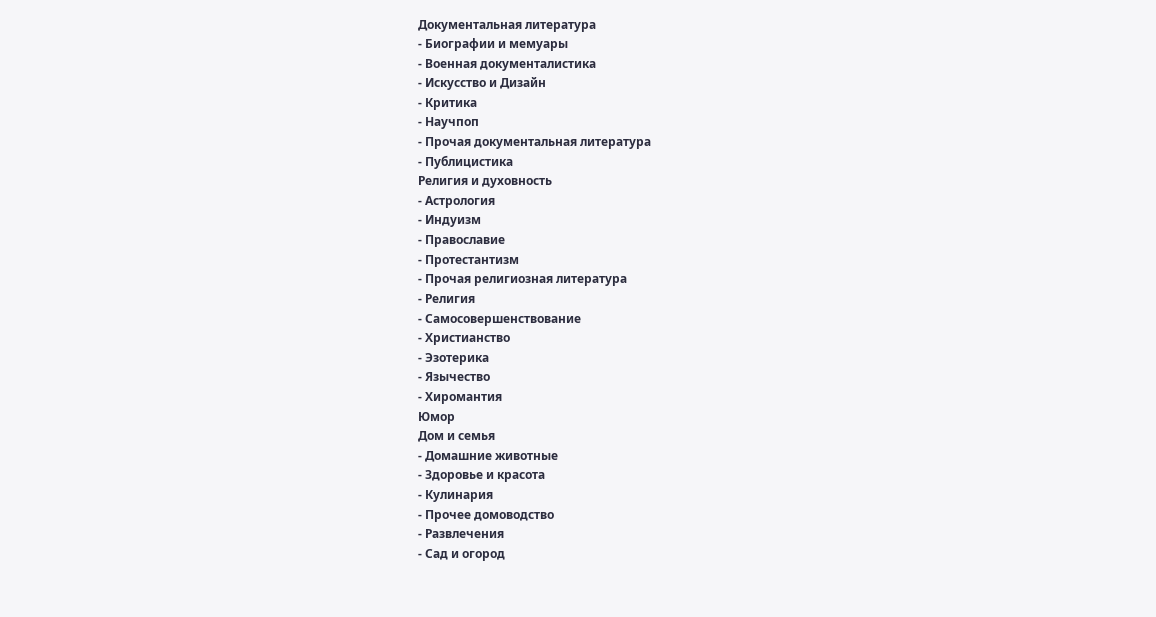Документальная литература
- Биографии и мемуары
- Военная документалистика
- Искусство и Дизайн
- Критика
- Научпоп
- Прочая документальная литература
- Публицистика
Религия и духовность
- Астрология
- Индуизм
- Православие
- Протестантизм
- Прочая религиозная литература
- Религия
- Самосовершенствование
- Христианство
- Эзотерика
- Язычество
- Хиромантия
Юмор
Дом и семья
- Домашние животные
- Здоровье и красота
- Кулинария
- Прочее домоводство
- Развлечения
- Сад и огород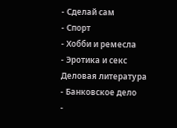- Сделай сам
- Спорт
- Хобби и ремесла
- Эротика и секс
Деловая литература
- Банковское дело
-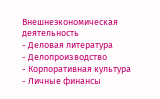Внешнеэкономическая деятельность
- Деловая литература
- Делопроизводство
- Корпоративная культура
- Личные финансы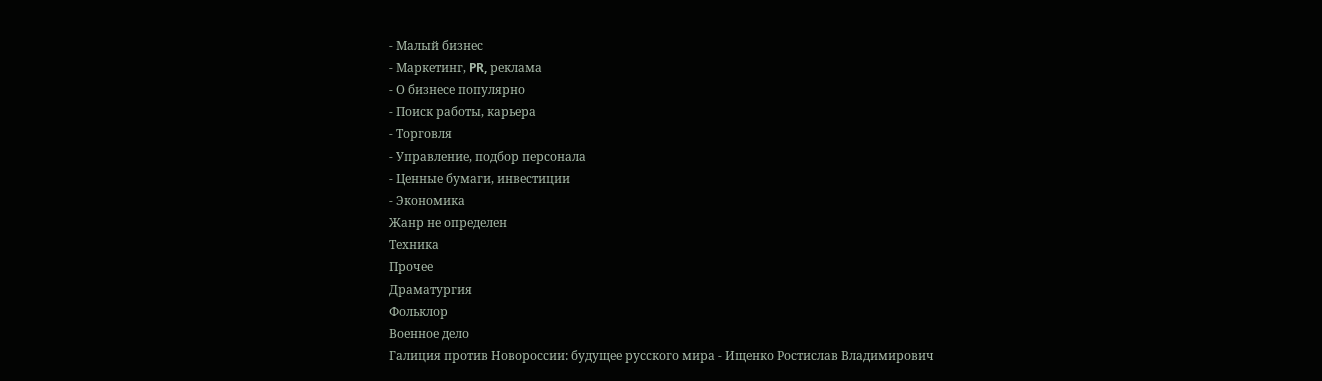- Малый бизнес
- Маркетинг, PR, реклама
- О бизнесе популярно
- Поиск работы, карьера
- Торговля
- Управление, подбор персонала
- Ценные бумаги, инвестиции
- Экономика
Жанр не определен
Техника
Прочее
Драматургия
Фольклор
Военное дело
Галиция против Новороссии: будущее русского мира - Ищенко Ростислав Владимирович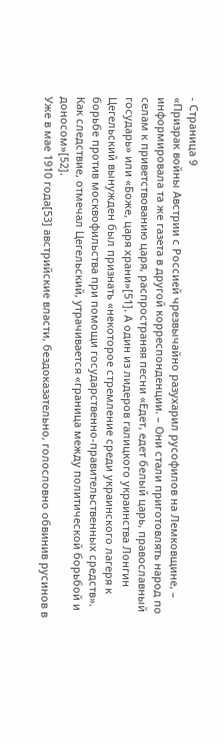- Страница 9
«Призрак войны Австрии с Россией чрезвычайно разухарил русофилов на Лемковщине, – информировала та же газета в другой корреспонденции. – Они стали приготовлять народ по селам к приветствованию царя, распространяя песни «Едет, едет белый царь, православный государь» или «Боже, царя храни»[51]. А один из лидеров галицкого украинства Лонгин Цегельский вынужден был признать «некоторое стремление среди украинского лагеря к борьбе против москвофильства при помощи государственно-правительственных средств». Как следствие, отмечал Цегельский, утрачивается «граница между политической борьбой и доносом»[52].
Уже в мае 1910 года[53] австрийские власти, бездоказательно, голословно обвинив русинов в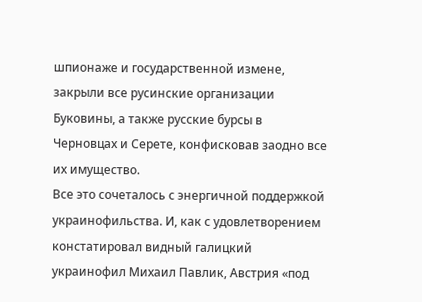шпионаже и государственной измене, закрыли все русинские организации Буковины, а также русские бурсы в Черновцах и Серете, конфисковав заодно все их имущество.
Все это сочеталось с энергичной поддержкой украинофильства. И, как с удовлетворением констатировал видный галицкий украинофил Михаил Павлик, Австрия «под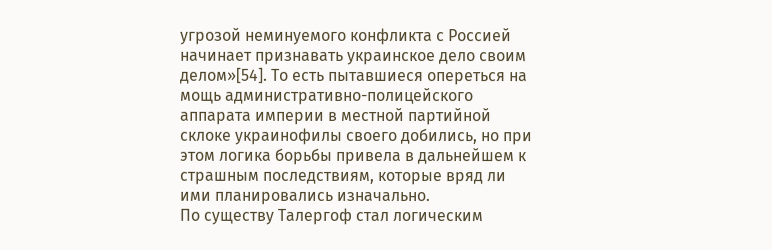угрозой неминуемого конфликта с Россией начинает признавать украинское дело своим делом»[54]. То есть пытавшиеся опереться на мощь административно-полицейского аппарата империи в местной партийной склоке украинофилы своего добились, но при этом логика борьбы привела в дальнейшем к страшным последствиям, которые вряд ли ими планировались изначально.
По существу Талергоф стал логическим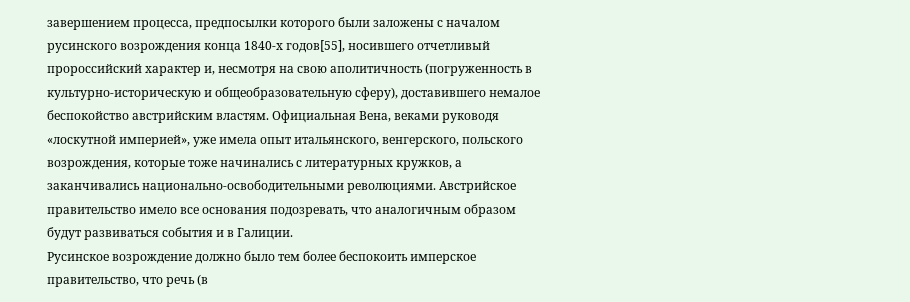завершением процесса, предпосылки которого были заложены с началом русинского возрождения конца 1840-х годов[55], носившего отчетливый пророссийский характер и, несмотря на свою аполитичность (погруженность в культурно-историческую и общеобразовательную сферу), доставившего немалое беспокойство австрийским властям. Официальная Вена, веками руководя «лоскутной империей», уже имела опыт итальянского, венгерского, польского возрождения, которые тоже начинались с литературных кружков, а заканчивались национально-освободительными революциями. Австрийское правительство имело все основания подозревать, что аналогичным образом будут развиваться события и в Галиции.
Русинское возрождение должно было тем более беспокоить имперское правительство, что речь (в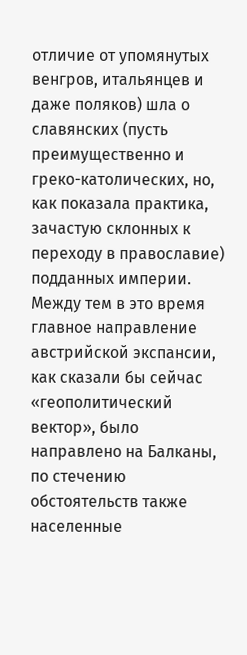отличие от упомянутых венгров, итальянцев и даже поляков) шла о славянских (пусть преимущественно и греко-католических, но, как показала практика, зачастую склонных к переходу в православие) подданных империи. Между тем в это время главное направление австрийской экспансии, как сказали бы сейчас «геополитический вектор», было направлено на Балканы, по стечению обстоятельств также населенные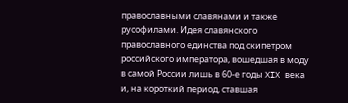православными славянами и также русофилами. Идея славянского православного единства под скипетром российского императора, вошедшая в моду в самой России лишь в 60-е годы XIX века и, на короткий период, ставшая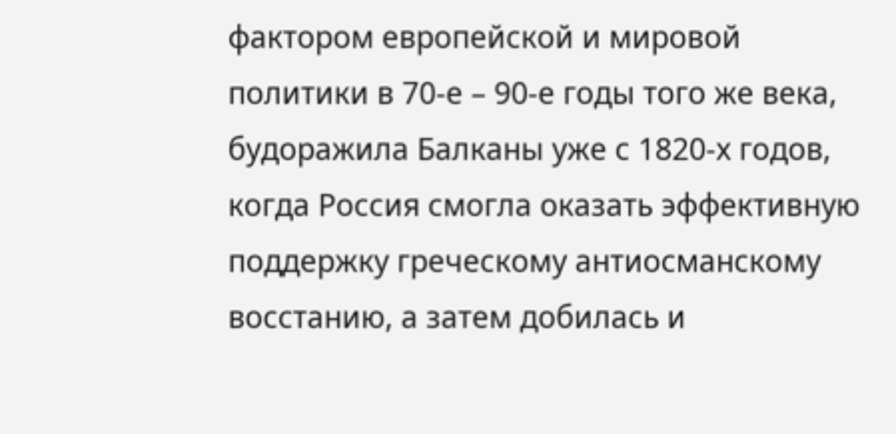фактором европейской и мировой политики в 70-е – 90-е годы того же века, будоражила Балканы уже с 1820-х годов, когда Россия смогла оказать эффективную поддержку греческому антиосманскому восстанию, а затем добилась и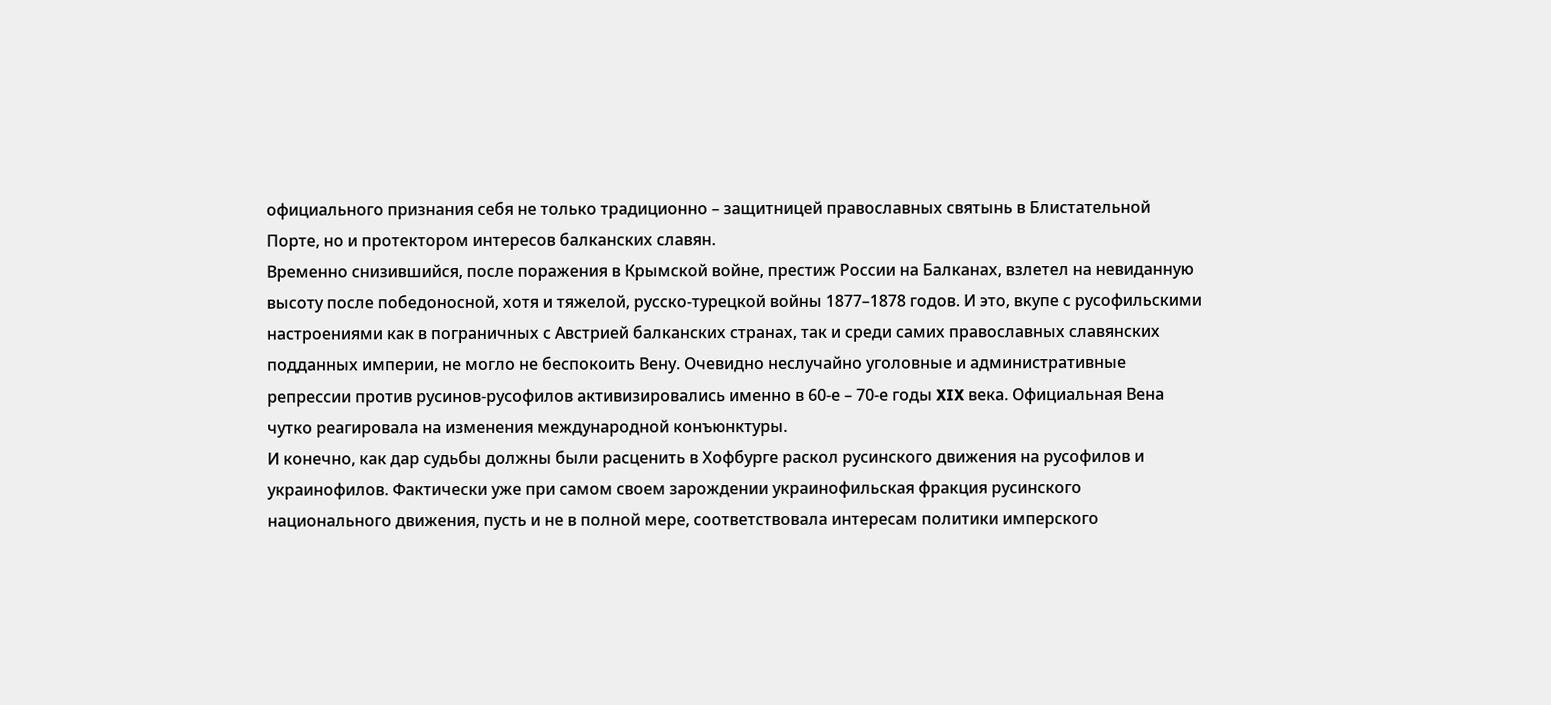официального признания себя не только традиционно – защитницей православных святынь в Блистательной Порте, но и протектором интересов балканских славян.
Временно снизившийся, после поражения в Крымской войне, престиж России на Балканах, взлетел на невиданную высоту после победоносной, хотя и тяжелой, русско-турецкой войны 1877–1878 годов. И это, вкупе с русофильскими настроениями как в пограничных с Австрией балканских странах, так и среди самих православных славянских подданных империи, не могло не беспокоить Вену. Очевидно неслучайно уголовные и административные репрессии против русинов-русофилов активизировались именно в 60-е – 70-е годы XIX века. Официальная Вена чутко реагировала на изменения международной конъюнктуры.
И конечно, как дар судьбы должны были расценить в Хофбурге раскол русинского движения на русофилов и украинофилов. Фактически уже при самом своем зарождении украинофильская фракция русинского национального движения, пусть и не в полной мере, соответствовала интересам политики имперского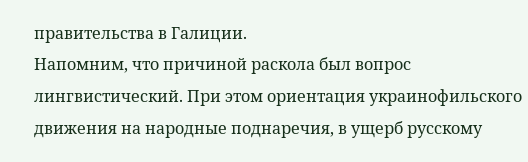правительства в Галиции.
Напомним, что причиной раскола был вопрос лингвистический. При этом ориентация украинофильского движения на народные поднаречия, в ущерб русскому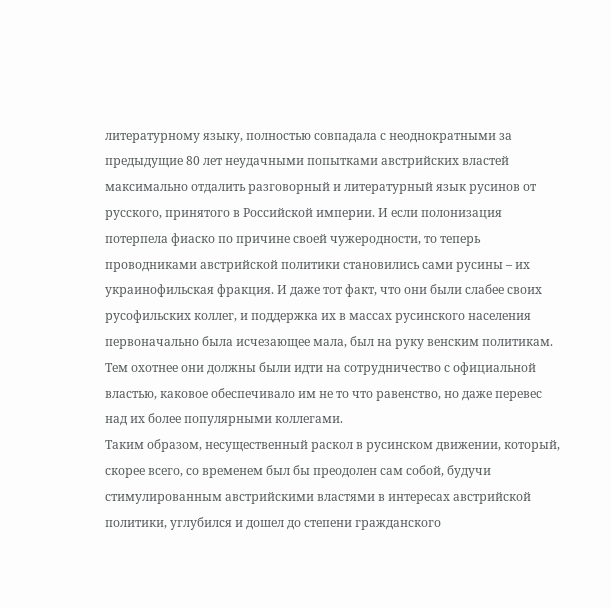литературному языку, полностью совпадала с неоднократными за предыдущие 80 лет неудачными попытками австрийских властей максимально отдалить разговорный и литературный язык русинов от русского, принятого в Российской империи. И если полонизация потерпела фиаско по причине своей чужеродности, то теперь проводниками австрийской политики становились сами русины – их украинофильская фракция. И даже тот факт, что они были слабее своих русофильских коллег, и поддержка их в массах русинского населения первоначально была исчезающее мала, был на руку венским политикам. Тем охотнее они должны были идти на сотрудничество с официальной властью, каковое обеспечивало им не то что равенство, но даже перевес над их более популярными коллегами.
Таким образом, несущественный раскол в русинском движении, который, скорее всего, со временем был бы преодолен сам собой, будучи стимулированным австрийскими властями в интересах австрийской политики, углубился и дошел до степени гражданского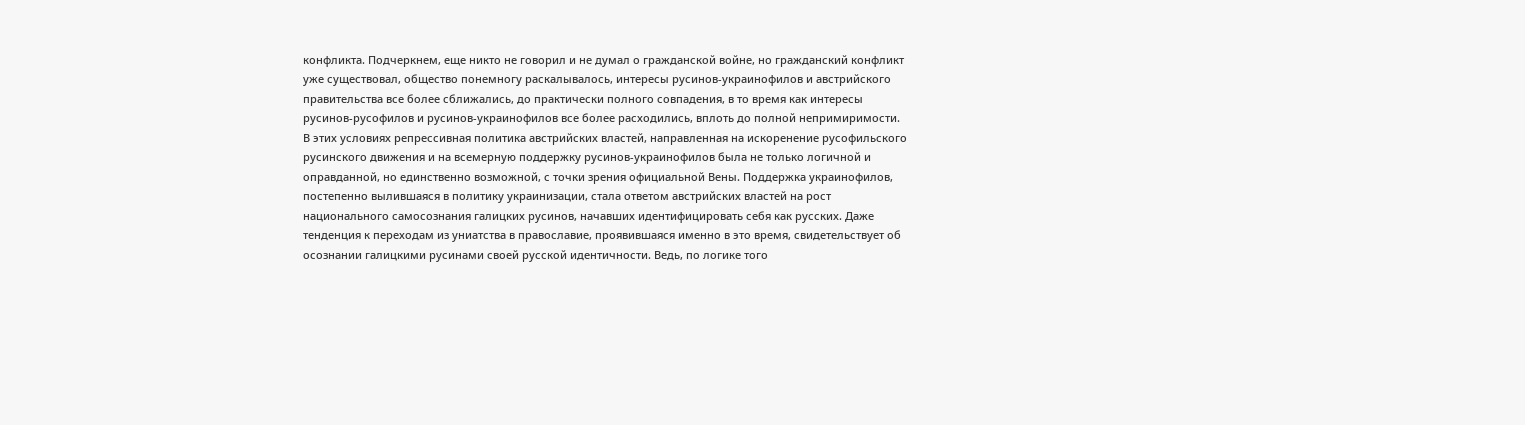конфликта. Подчеркнем, еще никто не говорил и не думал о гражданской войне, но гражданский конфликт уже существовал, общество понемногу раскалывалось, интересы русинов-украинофилов и австрийского правительства все более сближались, до практически полного совпадения, в то время как интересы русинов-русофилов и русинов-украинофилов все более расходились, вплоть до полной непримиримости.
В этих условиях репрессивная политика австрийских властей, направленная на искоренение русофильского русинского движения и на всемерную поддержку русинов-украинофилов была не только логичной и оправданной, но единственно возможной, с точки зрения официальной Вены. Поддержка украинофилов, постепенно вылившаяся в политику украинизации, стала ответом австрийских властей на рост национального самосознания галицких русинов, начавших идентифицировать себя как русских. Даже тенденция к переходам из униатства в православие, проявившаяся именно в это время, свидетельствует об осознании галицкими русинами своей русской идентичности. Ведь, по логике того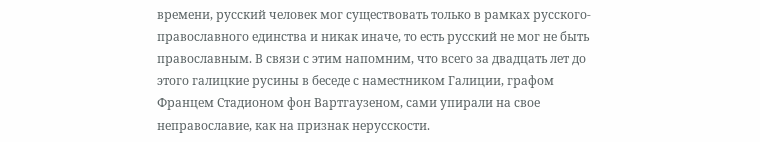времени, русский человек мог существовать только в рамках русского-православного единства и никак иначе, то есть русский не мог не быть православным. В связи с этим напомним, что всего за двадцать лет до этого галицкие русины в беседе с наместником Галиции, графом Францем Стадионом фон Вартгаузеном, сами упирали на свое неправославие, как на признак нерусскости.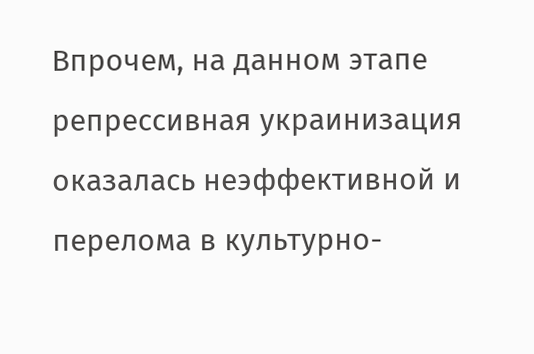Впрочем, на данном этапе репрессивная украинизация оказалась неэффективной и перелома в культурно-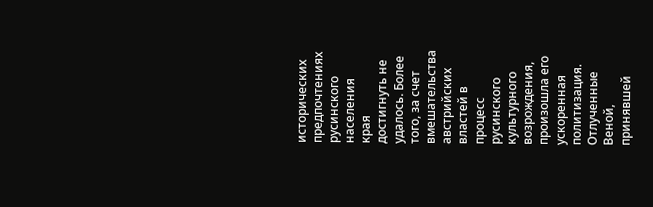исторических предпочтениях русинского населения края достигнуть не удалось. Более того, за счет вмешательства австрийских властей в процесс русинского культурного возрождения, произошла его ускоренная политизация. Отлученные Веной, принявшей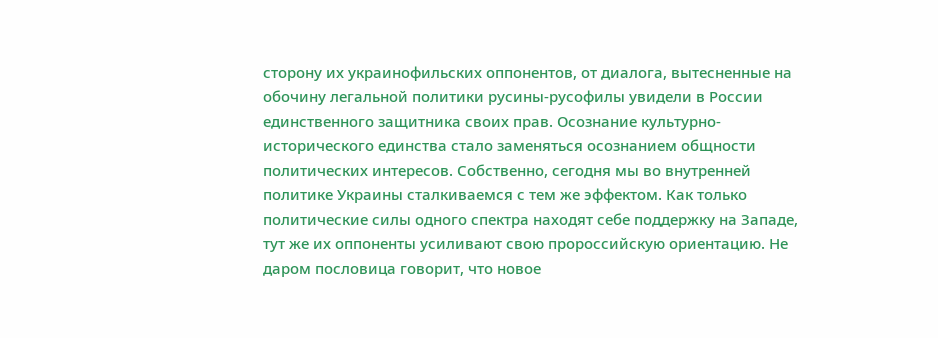сторону их украинофильских оппонентов, от диалога, вытесненные на обочину легальной политики русины-русофилы увидели в России единственного защитника своих прав. Осознание культурно-исторического единства стало заменяться осознанием общности политических интересов. Собственно, сегодня мы во внутренней политике Украины сталкиваемся с тем же эффектом. Как только политические силы одного спектра находят себе поддержку на Западе, тут же их оппоненты усиливают свою пророссийскую ориентацию. Не даром пословица говорит, что новое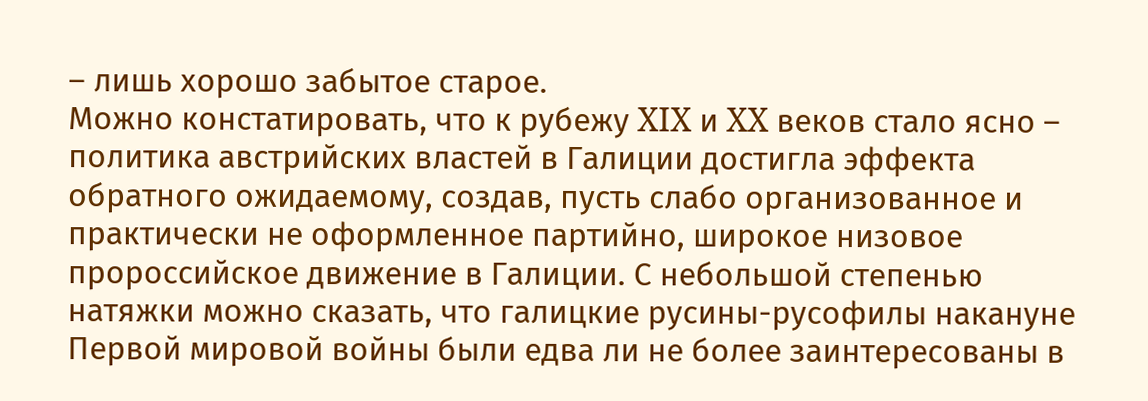– лишь хорошо забытое старое.
Можно констатировать, что к рубежу XIX и XX веков стало ясно – политика австрийских властей в Галиции достигла эффекта обратного ожидаемому, создав, пусть слабо организованное и практически не оформленное партийно, широкое низовое пророссийское движение в Галиции. С небольшой степенью натяжки можно сказать, что галицкие русины-русофилы накануне Первой мировой войны были едва ли не более заинтересованы в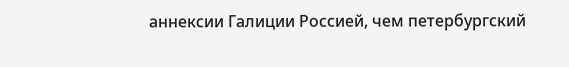аннексии Галиции Россией, чем петербургский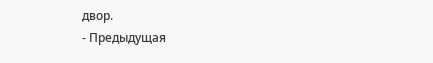двор.
- Предыдущая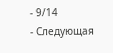- 9/14
- Следующая